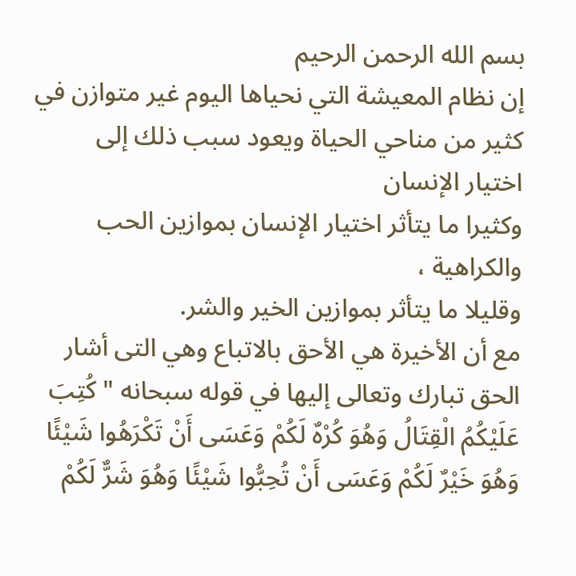بسم الله الرحمن الرحيم
إن نظام المعيشة التي نحياها اليوم غير متوازن في كثير من مناحي الحياة ويعود سبب ذلك إلى اختيار الإنسان
وكثيرا ما يتأثر اختيار الإنسان بموازين الحب والكراهية ،
وقليلا ما يتأثر بموازين الخير والشر.
مع أن الأخيرة هي الأحق بالاتباع وهي التى أشار الحق تبارك وتعالى إليها في قوله سبحانه " كُتِبَ عَلَيْكُمُ الْقِتَالُ وَهُوَ كُرْهٌ لَكُمْ وَعَسَى أَنْ تَكْرَهُوا شَيْئًا وَهُوَ خَيْرٌ لَكُمْ وَعَسَى أَنْ تُحِبُّوا شَيْئًا وَهُوَ شَرٌّ لَكُمْ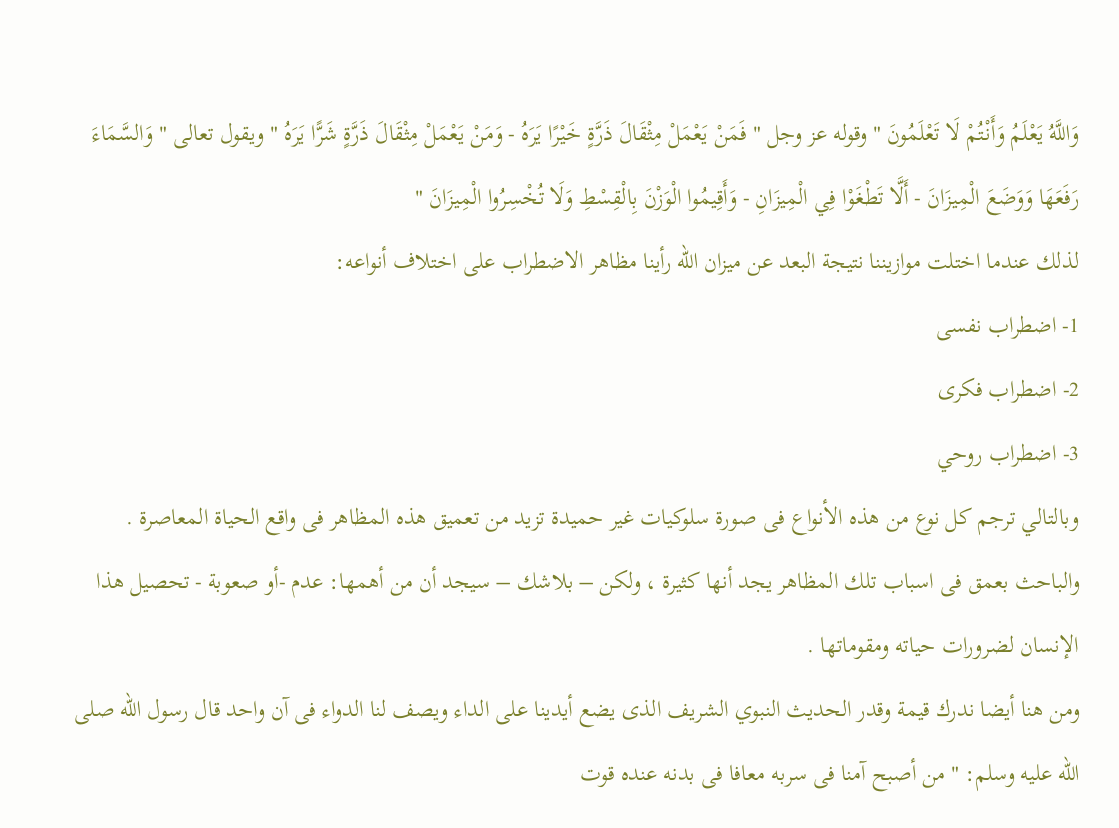وَاللَّهُ يَعْلَمُ وَأَنْتُمْ لَا تَعْلَمُونَ " وقوله عز وجل " فَمَنْ يَعْمَلْ مِثْقَالَ ذَرَّةٍ خَيْرًا يَرَهُ - وَمَنْ يَعْمَلْ مِثْقَالَ ذَرَّةٍ شَرًّا يَرَهُ " ويقول تعالى " وَالسَّمَاءَ رَفَعَهَا وَوَضَعَ الْمِيزَانَ - أَلَّا تَطْغَوْا فِي الْمِيزَانِ - وَأَقِيمُوا الْوَزْنَ بِالْقِسْطِ وَلَا تُخْسِرُوا الْمِيزَانَ "
لذلك عندما اختلت موازيننا نتيجة البعد عن ميزان الله رأينا مظاهر الاضطراب على اختلاف أنواعه:
1- اضطراب نفسى
2- اضطراب فكرى
3- اضطراب روحي
وبالتالي ترجم كل نوع من هذه الأنواع فى صورة سلوكيات غير حميدة تزيد من تعميق هذه المظاهر فى واقع الحياة المعاصرة .
والباحث بعمق فى اسباب تلك المظاهر يجد أنها كثيرة ، ولكن – بلاشك – سيجد أن من أهمها: عدم -أو صعوبة - تحصيل هذا الإنسان لضرورات حياته ومقوماتها .
ومن هنا أيضا ندرك قيمة وقدر الحديث النبوي الشريف الذى يضع أيدينا على الداء ويصف لنا الدواء فى آن واحد قال رسول الله صلى الله عليه وسلم: " من أصبح آمنا فى سربه معافا فى بدنه عنده قوت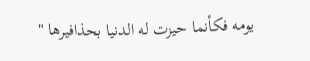يومه فكأنما حيزت له الدنيا بحذافيرها "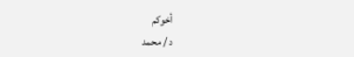أخوكم
د / محمد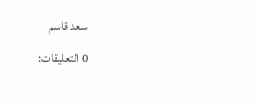سعد قاسم
0 التعليقات: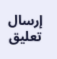إرسال تعليق